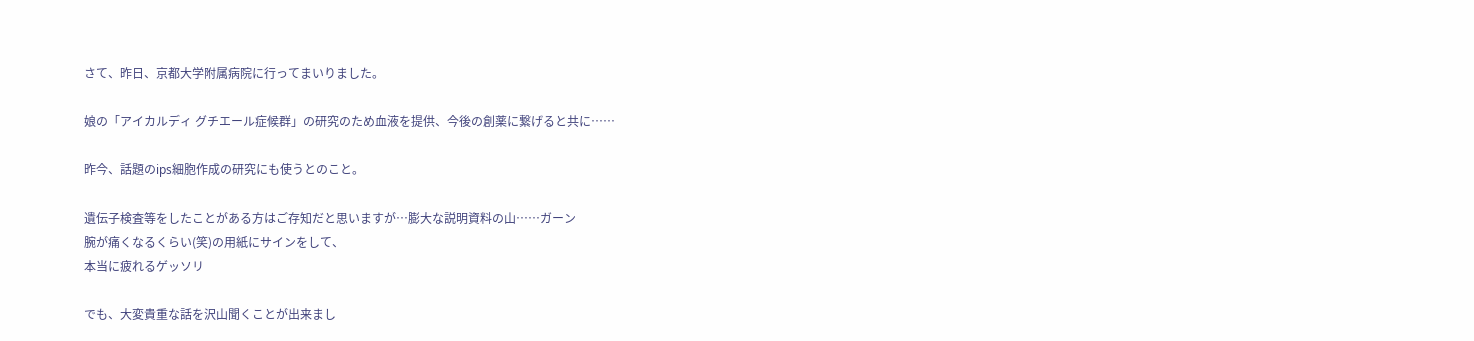さて、昨日、京都大学附属病院に行ってまいりました。

娘の「アイカルディ グチエール症候群」の研究のため血液を提供、今後の創薬に繋げると共に……

昨今、話題のips細胞作成の研究にも使うとのこと。

遺伝子検査等をしたことがある方はご存知だと思いますが…膨大な説明資料の山……ガーン
腕が痛くなるくらい(笑)の用紙にサインをして、
本当に疲れるゲッソリ

でも、大変貴重な話を沢山聞くことが出来まし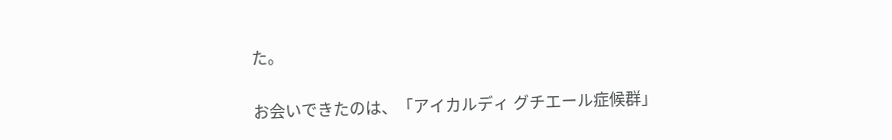た。

お会いできたのは、「アイカルディ グチエール症候群」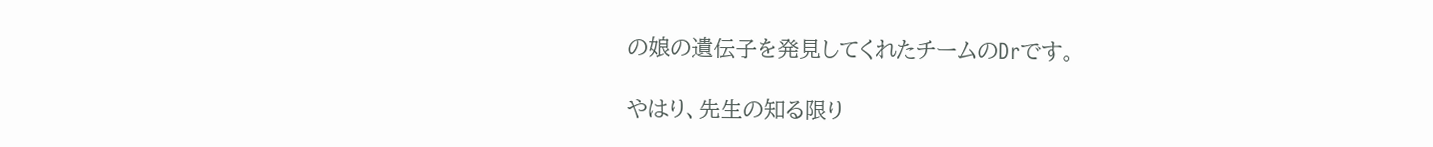の娘の遺伝子を発見してくれたチームのDrです。

やはり、先生の知る限り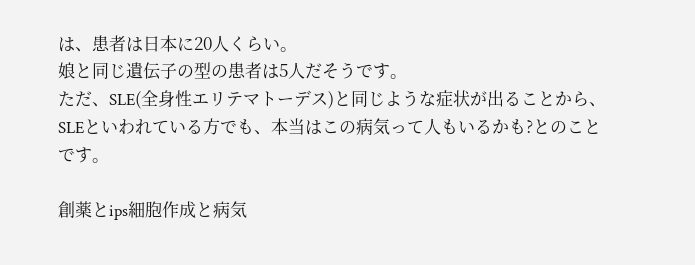は、患者は日本に20人くらい。
娘と同じ遺伝子の型の患者は5人だそうです。
ただ、SLE(全身性エリテマトーデス)と同じような症状が出ることから、SLEといわれている方でも、本当はこの病気って人もいるかも?とのことです。

創薬とips細胞作成と病気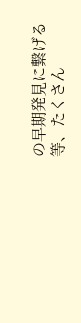の早期発見に繋げる等、たくさん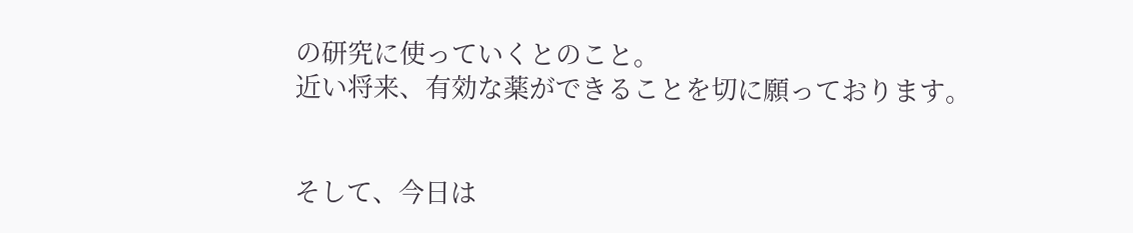の研究に使っていくとのこと。
近い将来、有効な薬ができることを切に願っております。


そして、今日は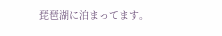琵琶湖に泊まってます。